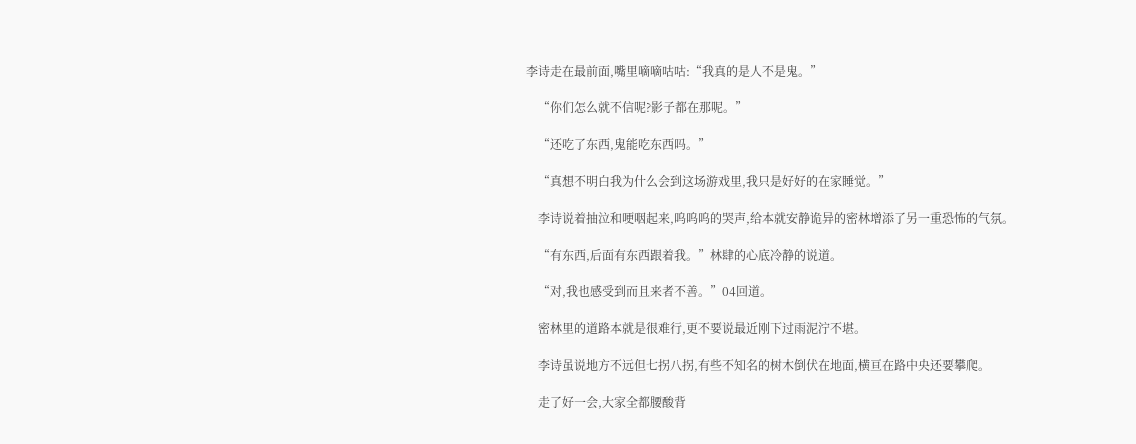李诗走在最前面,嘴里嘀嘀咕咕:“我真的是人不是鬼。”

    “你们怎么就不信呢?影子都在那呢。”

    “还吃了东西,鬼能吃东西吗。”

    “真想不明白我为什么会到这场游戏里,我只是好好的在家睡觉。”

    李诗说着抽泣和哽咽起来,呜呜呜的哭声,给本就安静诡异的密林增添了另一重恐怖的气氛。

    “有东西,后面有东西跟着我。”林肆的心底冷静的说道。

    “对,我也感受到而且来者不善。”04回道。

    密林里的道路本就是很难行,更不要说最近刚下过雨泥泞不堪。

    李诗虽说地方不远但七拐八拐,有些不知名的树木倒伏在地面,横亘在路中央还要攀爬。

    走了好一会,大家全都腰酸背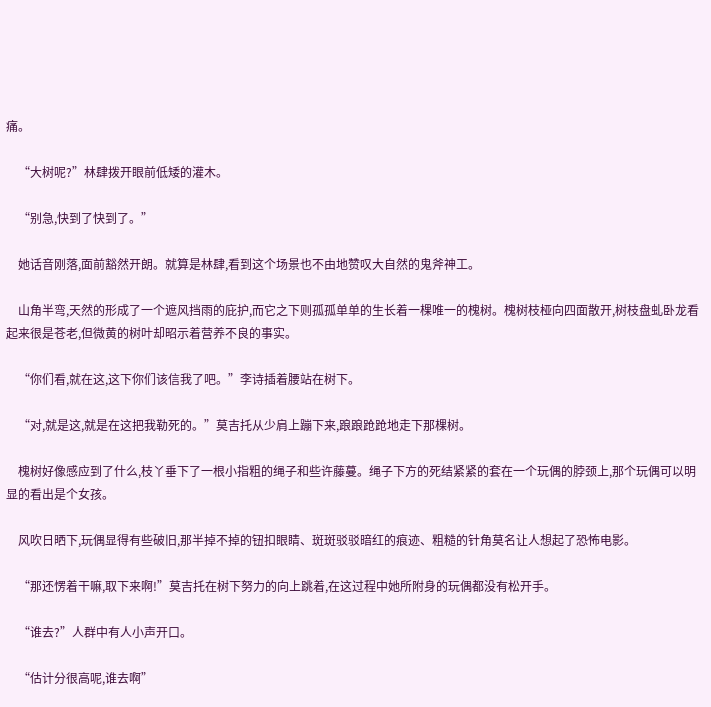痛。

    “大树呢?”林肆拨开眼前低矮的灌木。

    “别急,快到了快到了。”

    她话音刚落,面前豁然开朗。就算是林肆,看到这个场景也不由地赞叹大自然的鬼斧神工。

    山角半弯,天然的形成了一个遮风挡雨的庇护,而它之下则孤孤单单的生长着一棵唯一的槐树。槐树枝桠向四面散开,树枝盘虬卧龙看起来很是苍老,但微黄的树叶却昭示着营养不良的事实。

    “你们看,就在这,这下你们该信我了吧。”李诗插着腰站在树下。

    “对,就是这,就是在这把我勒死的。”莫吉托从少肩上蹦下来,踉踉跄跄地走下那棵树。

    槐树好像感应到了什么,枝丫垂下了一根小指粗的绳子和些许藤蔓。绳子下方的死结紧紧的套在一个玩偶的脖颈上,那个玩偶可以明显的看出是个女孩。

    风吹日晒下,玩偶显得有些破旧,那半掉不掉的钮扣眼睛、斑斑驳驳暗红的痕迹、粗糙的针角莫名让人想起了恐怖电影。

    “那还愣着干嘛,取下来啊!”莫吉托在树下努力的向上跳着,在这过程中她所附身的玩偶都没有松开手。

    “谁去?”人群中有人小声开口。

    “估计分很高呢,谁去啊”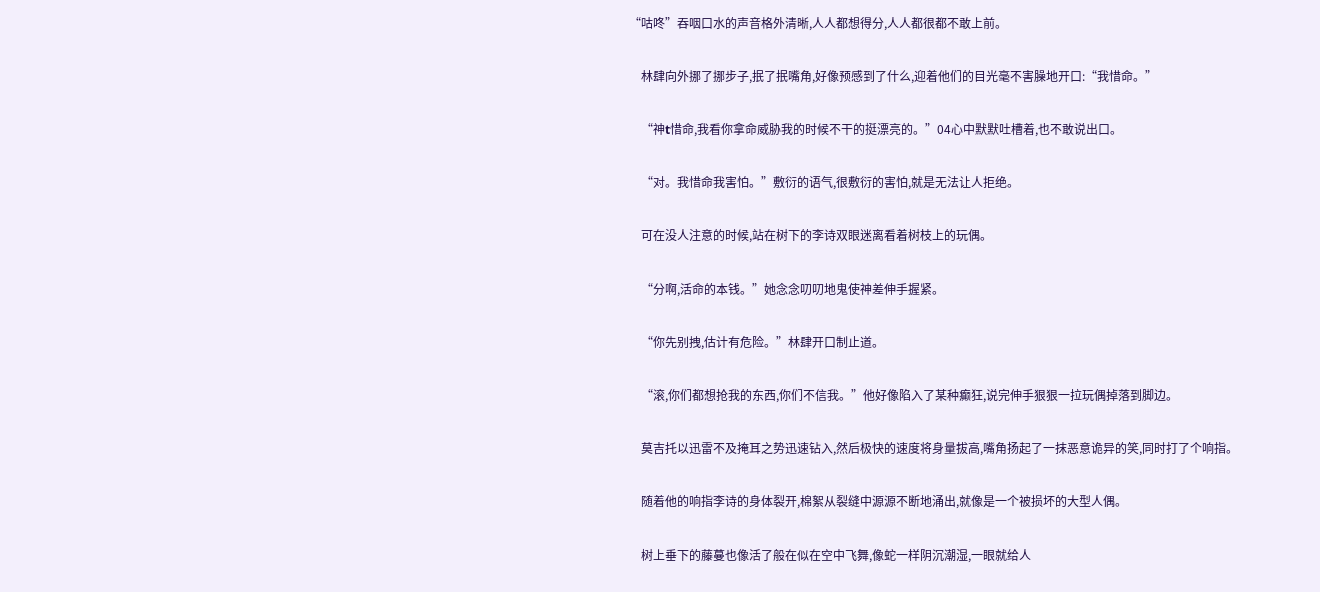“咕咚”吞咽口水的声音格外清晰,人人都想得分,人人都很都不敢上前。

    林肆向外挪了挪步子,抿了抿嘴角,好像预感到了什么,迎着他们的目光毫不害臊地开口:“我惜命。”

    “神t惜命,我看你拿命威胁我的时候不干的挺漂亮的。”04心中默默吐槽着,也不敢说出口。

    “对。我惜命我害怕。”敷衍的语气,很敷衍的害怕,就是无法让人拒绝。

    可在没人注意的时候,站在树下的李诗双眼迷离看着树枝上的玩偶。

    “分啊,活命的本钱。”她念念叨叨地鬼使神差伸手握紧。

    “你先别拽,估计有危险。”林肆开口制止道。

    “滚,你们都想抢我的东西,你们不信我。”他好像陷入了某种癫狂,说完伸手狠狠一拉玩偶掉落到脚边。

    莫吉托以迅雷不及掩耳之势迅速钻入,然后极快的速度将身量拔高,嘴角扬起了一抹恶意诡异的笑,同时打了个响指。

    随着他的响指李诗的身体裂开,棉絮从裂缝中源源不断地涌出,就像是一个被损坏的大型人偶。

    树上垂下的藤蔓也像活了般在似在空中飞舞,像蛇一样阴沉潮湿,一眼就给人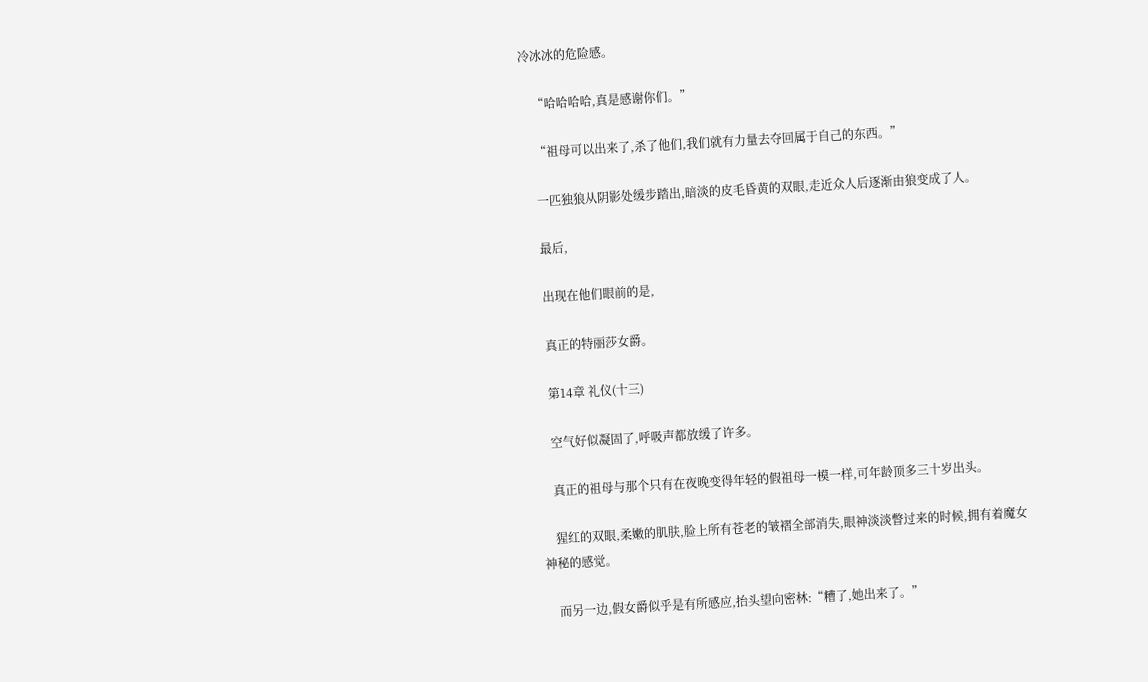冷冰冰的危险感。

    “哈哈哈哈,真是感谢你们。”

    “祖母可以出来了,杀了他们,我们就有力量去夺回属于自己的东西。”

    一匹独狼从阴影处缓步踏出,暗淡的皮毛昏黄的双眼,走近众人后逐渐由狼变成了人。

    最后,

    出现在他们眼前的是,

    真正的特丽莎女爵。

    第14章 礼仪(十三)

    空气好似凝固了,呼吸声都放缓了许多。

    真正的祖母与那个只有在夜晚变得年轻的假祖母一模一样,可年龄顶多三十岁出头。

    猩红的双眼,柔嫩的肌肤,脸上所有苍老的皱褶全部消失,眼神淡淡瞥过来的时候,拥有着魔女神秘的感觉。

    而另一边,假女爵似乎是有所感应,抬头望向密林:“糟了,她出来了。”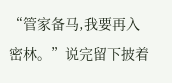“管家备马,我要再入密林。”说完留下披着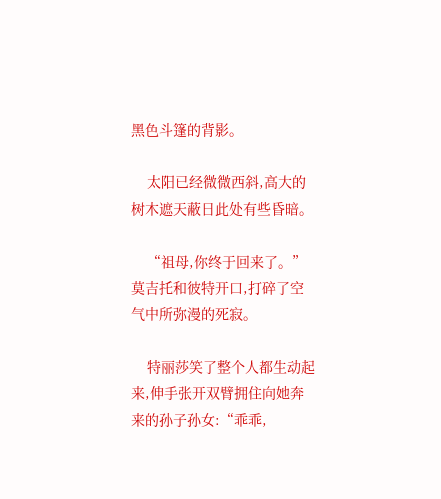黑色斗篷的背影。

    太阳已经微微西斜,高大的树木遮天蔽日此处有些昏暗。

    “祖母,你终于回来了。”莫吉托和彼特开口,打碎了空气中所弥漫的死寂。

    特丽莎笑了整个人都生动起来,伸手张开双臂拥住向她奔来的孙子孙女:“乖乖,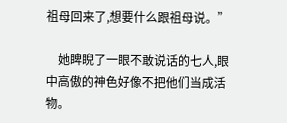祖母回来了,想要什么跟祖母说。”

    她睥睨了一眼不敢说话的七人,眼中高傲的神色好像不把他们当成活物。